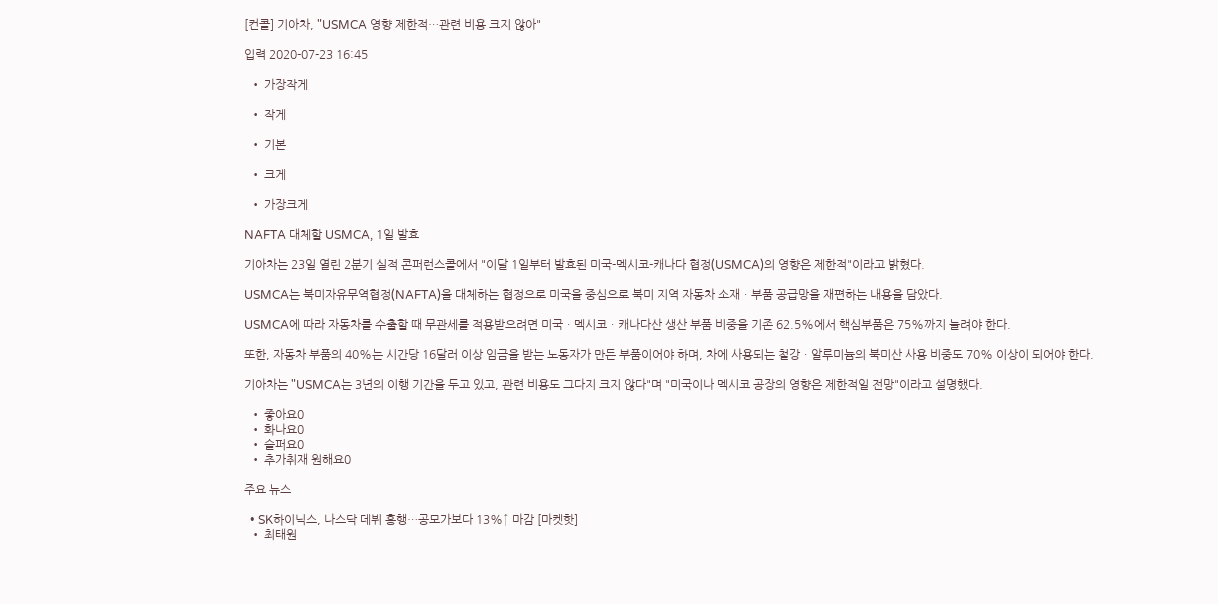[컨콜] 기아차, "USMCA 영향 제한적…관련 비용 크지 않아"

입력 2020-07-23 16:45

  • 가장작게

  • 작게

  • 기본

  • 크게

  • 가장크게

NAFTA 대체할 USMCA, 1일 발효

기아차는 23일 열린 2분기 실적 콘퍼런스콜에서 "이달 1일부터 발효된 미국-멕시코-캐나다 협정(USMCA)의 영향은 제한적"이라고 밝혔다.

USMCA는 북미자유무역협정(NAFTA)을 대체하는 협정으로 미국을 중심으로 북미 지역 자동차 소재ㆍ부품 공급망을 재편하는 내용을 담았다.

USMCA에 따라 자동차를 수출할 때 무관세를 적용받으려면 미국ㆍ멕시코ㆍ캐나다산 생산 부품 비중을 기존 62.5%에서 핵심부품은 75%까지 늘려야 한다.

또한, 자동차 부품의 40%는 시간당 16달러 이상 임금을 받는 노동자가 만든 부품이어야 하며, 차에 사용되는 철강ㆍ알루미늄의 북미산 사용 비중도 70% 이상이 되어야 한다.

기아차는 "USMCA는 3년의 이행 기간을 두고 있고, 관련 비용도 그다지 크지 않다"며 "미국이나 멕시코 공장의 영향은 제한적일 전망"이라고 설명했다.

  • 좋아요0
  • 화나요0
  • 슬퍼요0
  • 추가취재 원해요0

주요 뉴스

  • SK하이닉스, 나스닥 데뷔 흥행…공모가보다 13%↑ 마감 [마켓핫]
  • 최태원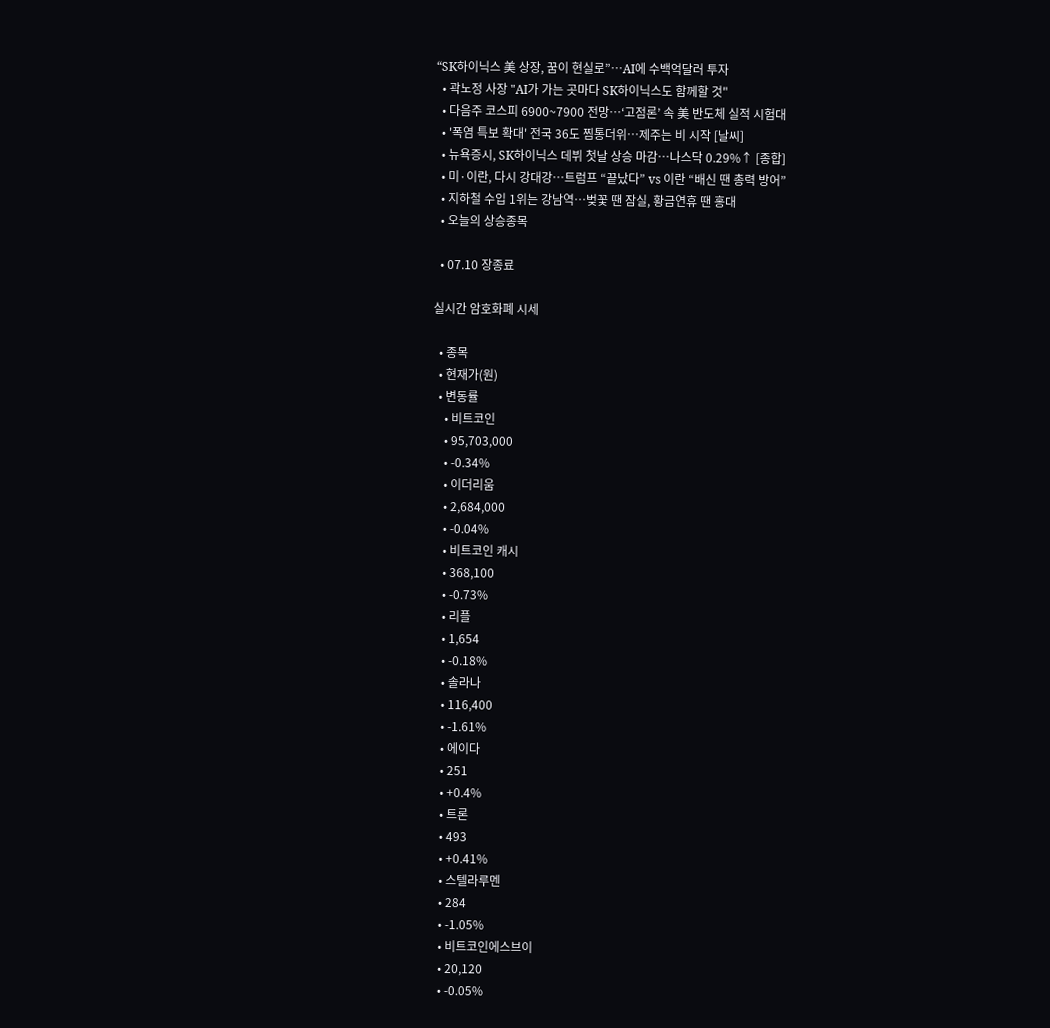“SK하이닉스 美 상장, 꿈이 현실로”…AI에 수백억달러 투자
  • 곽노정 사장 "AI가 가는 곳마다 SK하이닉스도 함께할 것"
  • 다음주 코스피 6900~7900 전망⋯‘고점론’ 속 美 반도체 실적 시험대
  • '폭염 특보 확대' 전국 36도 찜통더위⋯제주는 비 시작 [날씨]
  • 뉴욕증시, SK하이닉스 데뷔 첫날 상승 마감…나스닥 0.29%↑ [종합]
  • 미·이란, 다시 강대강…트럼프 “끝났다” vs 이란 “배신 땐 총력 방어”
  • 지하철 수입 1위는 강남역…벚꽃 땐 잠실, 황금연휴 땐 홍대
  • 오늘의 상승종목

  • 07.10 장종료

실시간 암호화폐 시세

  • 종목
  • 현재가(원)
  • 변동률
    • 비트코인
    • 95,703,000
    • -0.34%
    • 이더리움
    • 2,684,000
    • -0.04%
    • 비트코인 캐시
    • 368,100
    • -0.73%
    • 리플
    • 1,654
    • -0.18%
    • 솔라나
    • 116,400
    • -1.61%
    • 에이다
    • 251
    • +0.4%
    • 트론
    • 493
    • +0.41%
    • 스텔라루멘
    • 284
    • -1.05%
    • 비트코인에스브이
    • 20,120
    • -0.05%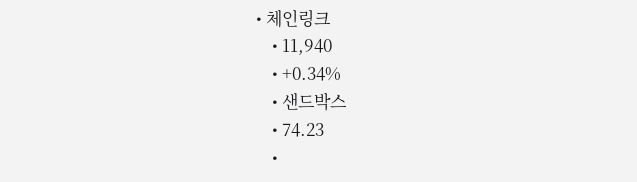• 체인링크
    • 11,940
    • +0.34%
    • 샌드박스
    • 74.23
    •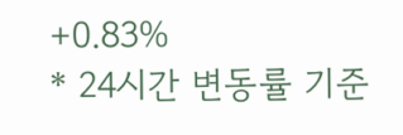+0.83%
* 24시간 변동률 기준